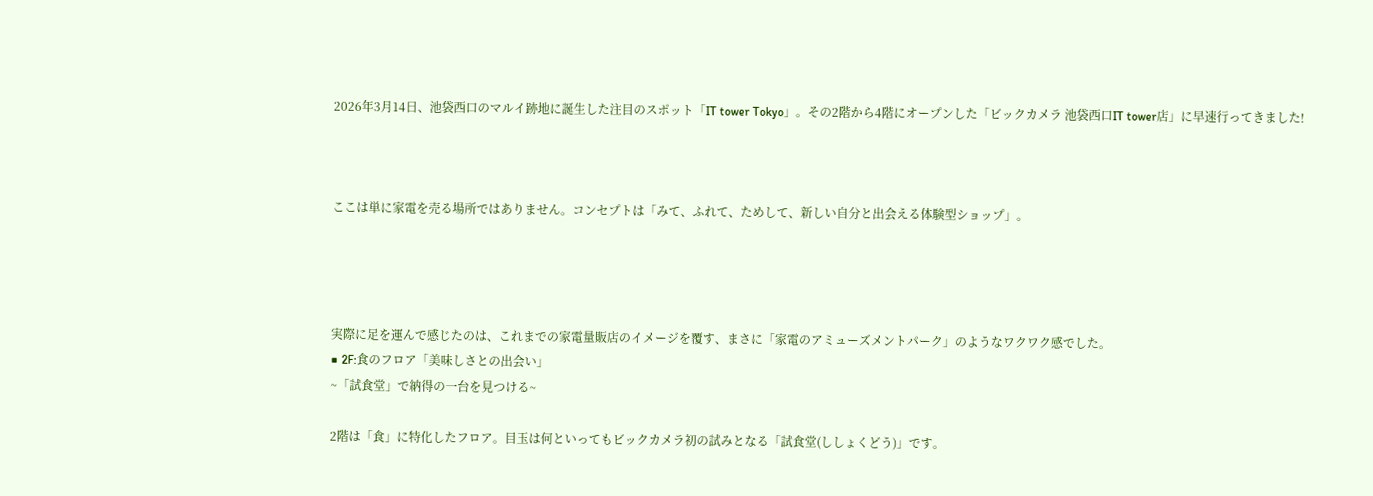2026年3月14日、池袋西口のマルイ跡地に誕生した注目のスポット「IT tower Tokyo」。その2階から4階にオープンした「ビックカメラ 池袋西口IT tower店」に早速行ってきました!



ここは単に家電を売る場所ではありません。コンセプトは「みて、ふれて、ためして、新しい自分と出会える体験型ショップ」。




実際に足を運んで感じたのは、これまでの家電量販店のイメージを覆す、まさに「家電のアミューズメントパーク」のようなワクワク感でした。
■ 2F:食のフロア「美味しさとの出会い」
~「試食堂」で納得の一台を見つける~

2階は「食」に特化したフロア。目玉は何といってもビックカメラ初の試みとなる「試食堂(ししょくどう)」です。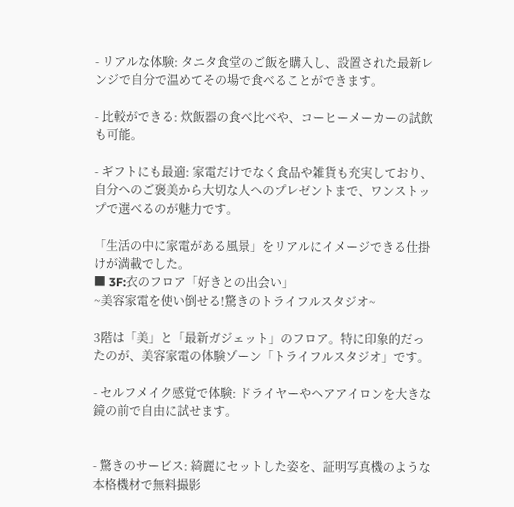- リアルな体験: タニタ食堂のご飯を購入し、設置された最新レンジで自分で温めてその場で食べることができます。

- 比較ができる: 炊飯器の食べ比べや、コーヒーメーカーの試飲も可能。

- ギフトにも最適: 家電だけでなく食品や雑貨も充実しており、自分へのご褒美から大切な人へのプレゼントまで、ワンストップで選べるのが魅力です。

「生活の中に家電がある風景」をリアルにイメージできる仕掛けが満載でした。
■ 3F:衣のフロア「好きとの出会い」
~美容家電を使い倒せる!驚きのトライフルスタジオ~

3階は「美」と「最新ガジェット」のフロア。特に印象的だったのが、美容家電の体験ゾーン「トライフルスタジオ」です。

- セルフメイク感覚で体験: ドライヤーやヘアアイロンを大きな鏡の前で自由に試せます。


- 驚きのサービス: 綺麗にセットした姿を、証明写真機のような本格機材で無料撮影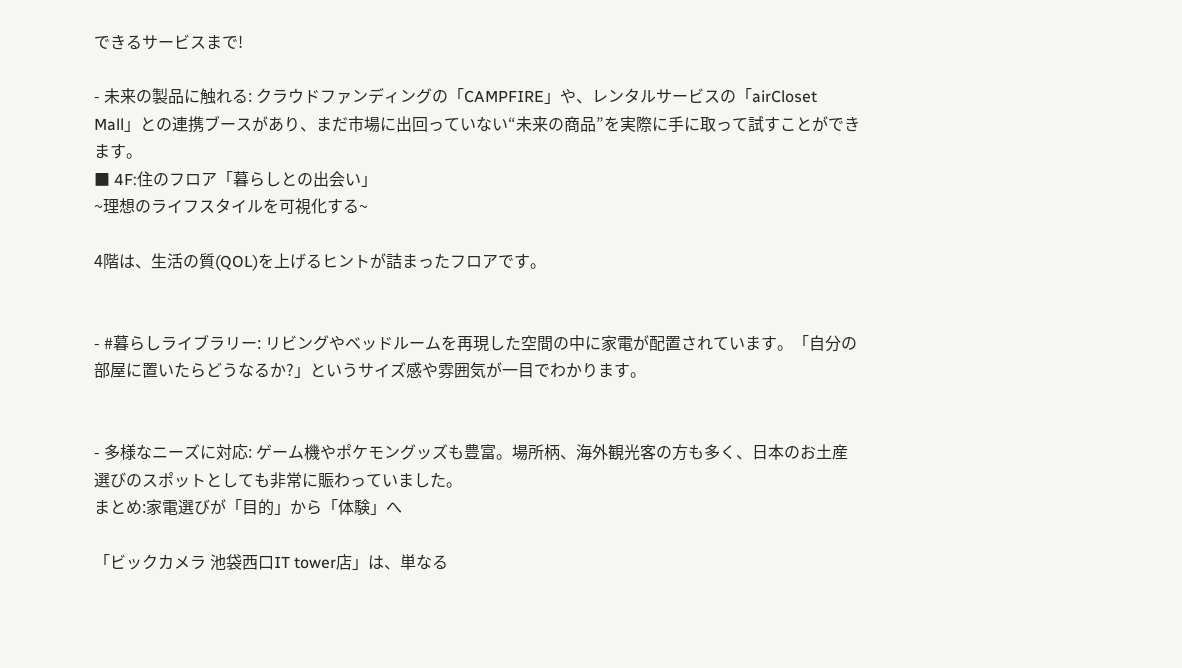できるサービスまで!

- 未来の製品に触れる: クラウドファンディングの「CAMPFIRE」や、レンタルサービスの「airCloset Mall」との連携ブースがあり、まだ市場に出回っていない“未来の商品”を実際に手に取って試すことができます。
■ 4F:住のフロア「暮らしとの出会い」
~理想のライフスタイルを可視化する~

4階は、生活の質(QOL)を上げるヒントが詰まったフロアです。


- #暮らしライブラリー: リビングやベッドルームを再現した空間の中に家電が配置されています。「自分の部屋に置いたらどうなるか?」というサイズ感や雰囲気が一目でわかります。


- 多様なニーズに対応: ゲーム機やポケモングッズも豊富。場所柄、海外観光客の方も多く、日本のお土産選びのスポットとしても非常に賑わっていました。
まとめ:家電選びが「目的」から「体験」へ

「ビックカメラ 池袋西口IT tower店」は、単なる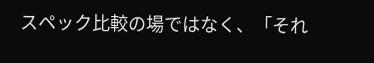スペック比較の場ではなく、「それ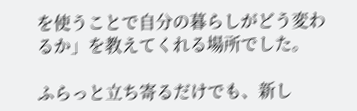を使うことで自分の暮らしがどう変わるか」を教えてくれる場所でした。

ふらっと立ち寄るだけでも、新し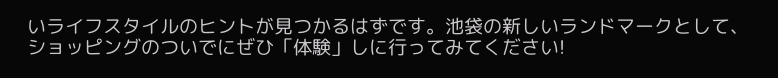いライフスタイルのヒントが見つかるはずです。池袋の新しいランドマークとして、ショッピングのついでにぜひ「体験」しに行ってみてください!